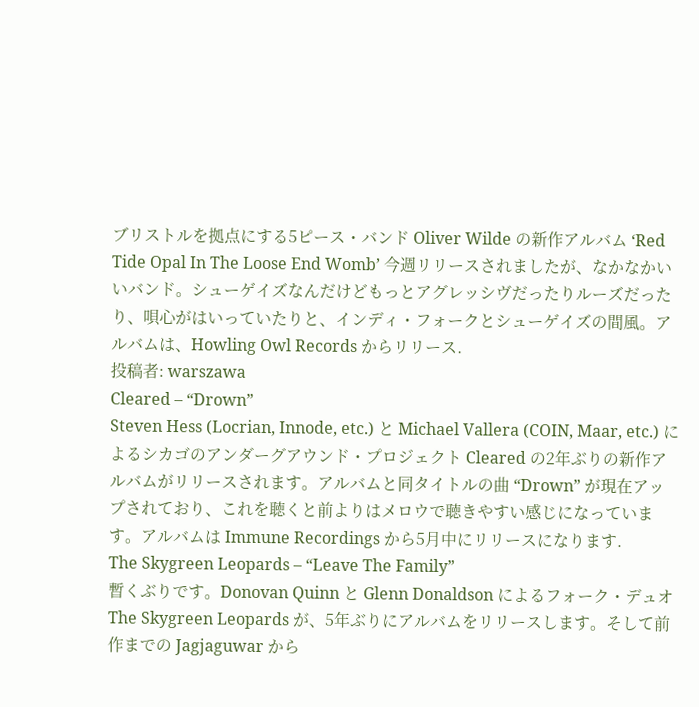ブリストルを拠点にする5ピース・バンド Oliver Wilde の新作アルバム ‘Red Tide Opal In The Loose End Womb’ 今週リリースされましたが、なかなかいいバンド。シューゲイズなんだけどもっとアグレッシヴだったりルーズだったり、唄心がはいっていたりと、インディ・フォークとシューゲイズの間風。アルバムは、Howling Owl Records からリリース.
投稿者: warszawa
Cleared – “Drown”
Steven Hess (Locrian, Innode, etc.) と Michael Vallera (COIN, Maar, etc.) によるシカゴのアンダーグアウンド・プロジェクト Cleared の2年ぶりの新作アルバムがリリースされます。アルバムと同タイトルの曲 “Drown” が現在アップされており、これを聴くと前よりはメロウで聴きやすい感じになっています。アルバムは Immune Recordings から5月中にリリースになります.
The Skygreen Leopards – “Leave The Family”
暫くぶりです。Donovan Quinn と Glenn Donaldson によるフォーク・デュオ The Skygreen Leopards が、5年ぶりにアルバムをリリースします。そして前作までの Jagjaguwar から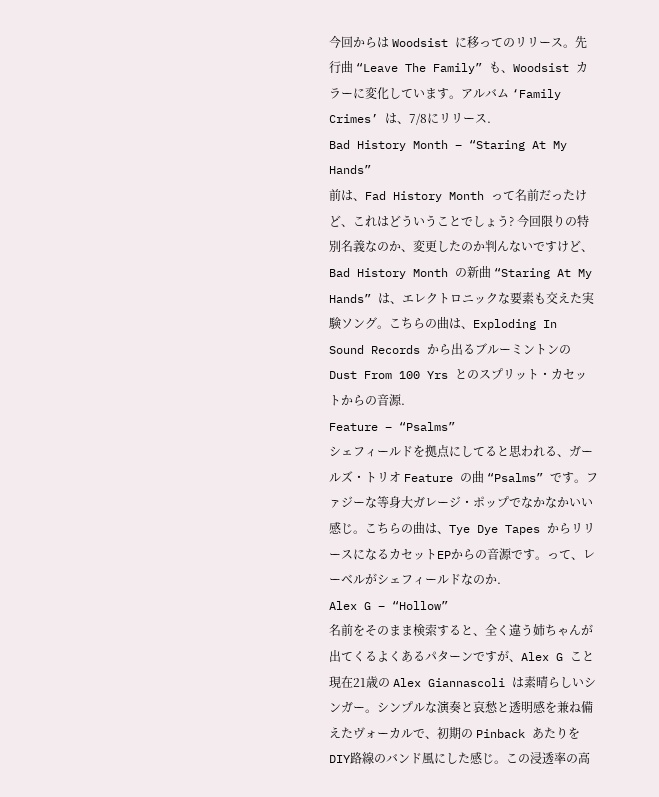今回からは Woodsist に移ってのリリース。先行曲 “Leave The Family” も、Woodsist カラーに変化しています。アルバム ‘Family Crimes’ は、7/8にリリース.
Bad History Month – “Staring At My Hands”
前は、Fad History Month って名前だったけど、これはどういうことでしょう? 今回限りの特別名義なのか、変更したのか判んないですけど、Bad History Month の新曲 “Staring At My Hands” は、エレクトロニックな要素も交えた実験ソング。こちらの曲は、Exploding In Sound Records から出るブルーミントンの Dust From 100 Yrs とのスプリット・カセットからの音源.
Feature – “Psalms”
シェフィールドを拠点にしてると思われる、ガールズ・トリオ Feature の曲 “Psalms” です。ファジーな等身大ガレージ・ポップでなかなかいい感じ。こちらの曲は、Tye Dye Tapes からリリースになるカセットEPからの音源です。って、レーベルがシェフィールドなのか.
Alex G – “Hollow”
名前をそのまま検索すると、全く違う姉ちゃんが出てくるよくあるパターンですが、Alex G こと現在21歳の Alex Giannascoli は素晴らしいシンガー。シンプルな演奏と哀愁と透明感を兼ね備えたヴォーカルで、初期の Pinback あたりをDIY路線のバンド風にした感じ。この浸透率の高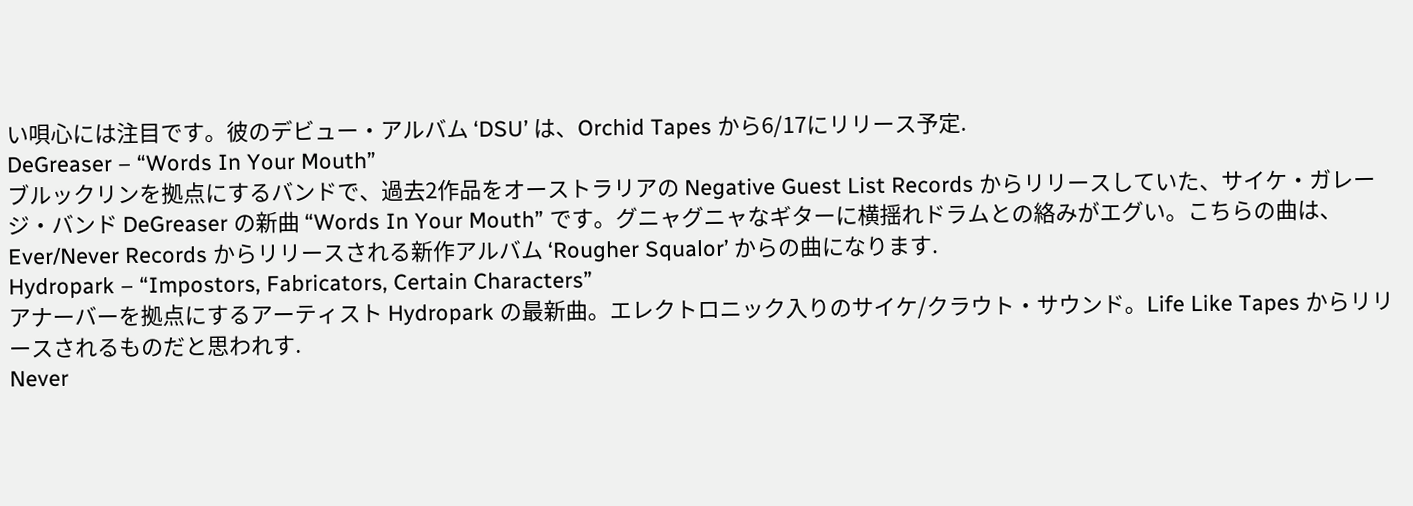い唄心には注目です。彼のデビュー・アルバム ‘DSU’ は、Orchid Tapes から6/17にリリース予定.
DeGreaser – “Words In Your Mouth”
ブルックリンを拠点にするバンドで、過去2作品をオーストラリアの Negative Guest List Records からリリースしていた、サイケ・ガレージ・バンド DeGreaser の新曲 “Words In Your Mouth” です。グニャグニャなギターに横揺れドラムとの絡みがエグい。こちらの曲は、Ever/Never Records からリリースされる新作アルバム ‘Rougher Squalor’ からの曲になります.
Hydropark – “Impostors, Fabricators, Certain Characters”
アナーバーを拠点にするアーティスト Hydropark の最新曲。エレクトロニック入りのサイケ/クラウト・サウンド。Life Like Tapes からリリースされるものだと思われす.
Never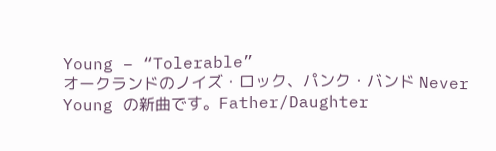Young – “Tolerable”
オークランドのノイズ・ロック、パンク・バンド Never Young の新曲です。Father/Daughter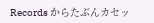Records からたぶんカセッ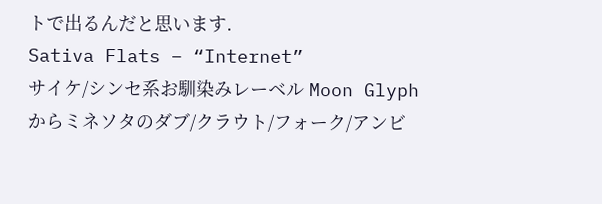トで出るんだと思います.
Sativa Flats – “Internet”
サイケ/シンセ系お馴染みレーベル Moon Glyph からミネソタのダブ/クラウト/フォーク/アンビ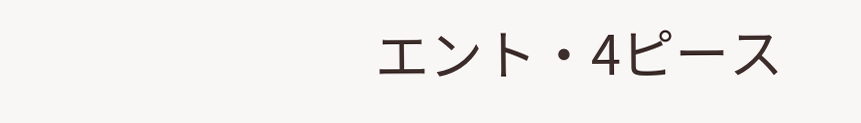エント・4ピース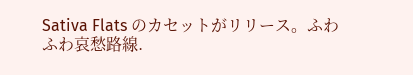Sativa Flats のカセットがリリース。ふわふわ哀愁路線.